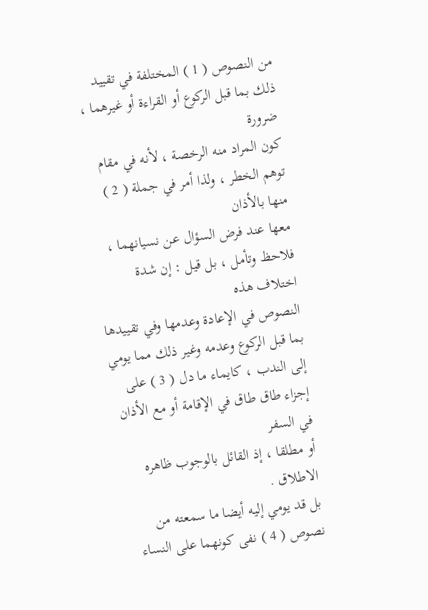من النصوص ( 1 ) المختلفة في تقييد ذلك بما قبل الركوع أو القراءة أو غيرهما ، ضرورة
كون المراد منه الرخصة ، لأنه في مقام توهم الخطر ، ولذا أمر في جملة ( 2 ) منها بالأذان
معها عند فرض السؤال عن نسيانهما ، فلاحظ وتأمل ، بل قيل : إن شدة اختلاف هذه
النصوص في الإعادة وعدمها وفي تقييدها بما قبل الركوع وعدمه وغير ذلك مما يومي
إلى الندب ، كايماء ما دل ( 3 ) على إجزاء طاق طاق في الإقامة أو مع الأذان في السفر
أو مطلقا ، إذ القائل بالوجوب ظاهره الاطلاق .
بل قد يومي إليه أيضا ما سمعته من نصوص ( 4 ) نفى كونهما على النساء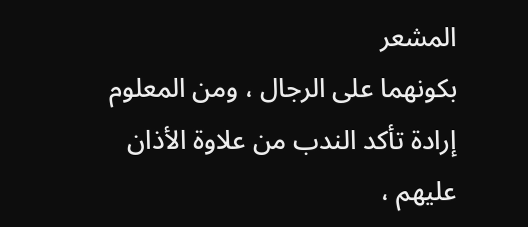المشعر
بكونهما على الرجال ، ومن المعلوم إرادة تأكد الندب من علاوة الأذان عليهم ،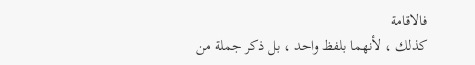فالاقامة
كذلك ، لأنهما بلفظ واحد ، بل ذكر جملة من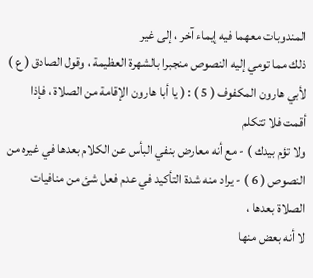المندوبات معهما فيه إيماء آخر ، إلى غير
ذلك مما تومي إليه النصوص منجبرا بالشهرة العظيمة ، وقول الصادق ( ع )
لأبي هارون المكفوف ( 5 ) : ( يا أبا هارون الإقامة من الصلاة ، فإذا أقمت فلا تتكلم
ولا تؤم بيدك ) - مع أنه معارض بنفي البأس عن الكلام بعدها في غيره من
النصوص ( 6 ) - يراد منه شدة التأكيد في عدم فعل شئ من منافيات الصلاة بعدها ،
لا أنه بعض منها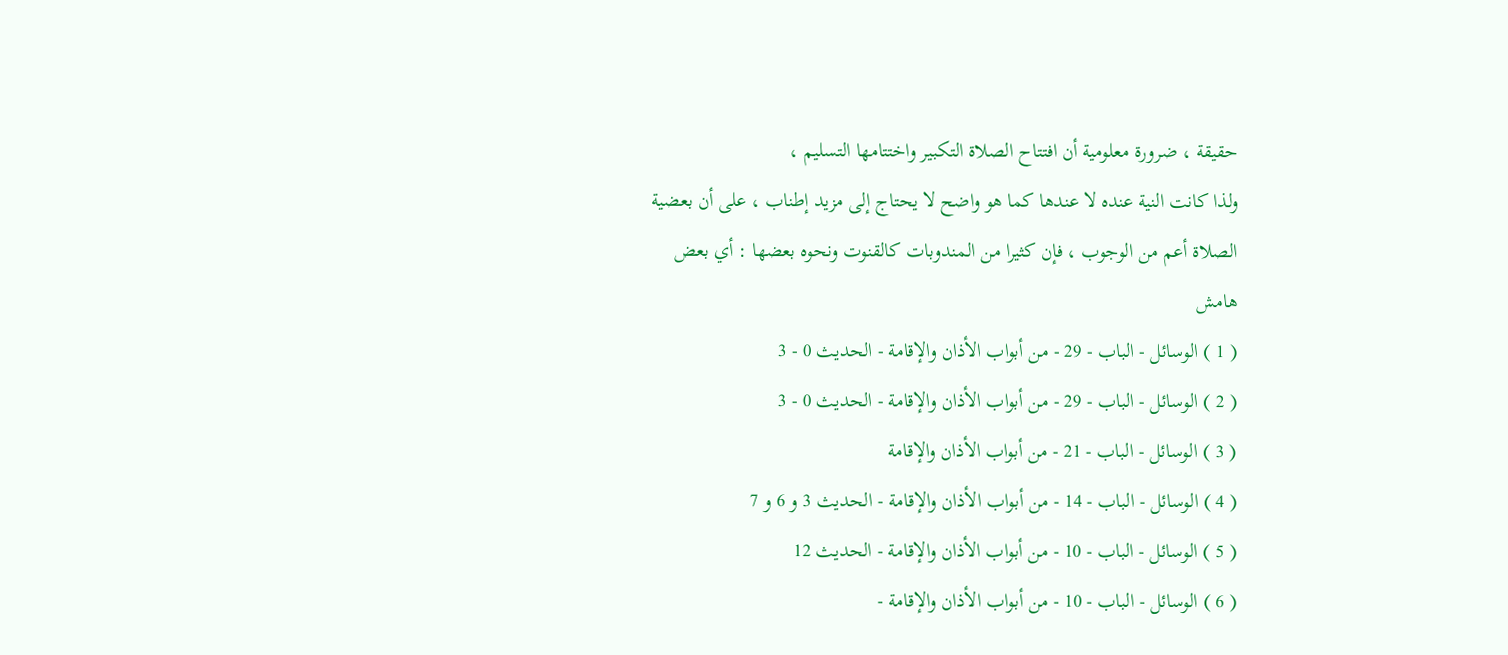حقيقة ، ضرورة معلومية أن افتتاح الصلاة التكبير واختتامها التسليم ،
ولذا كانت النية عنده لا عندها كما هو واضح لا يحتاج إلى مزيد إطناب ، على أن بعضية
الصلاة أعم من الوجوب ، فإن كثيرا من المندوبات كالقنوت ونحوه بعضها : أي بعض
هامش
( 1 ) الوسائل - الباب - 29 - من أبواب الأذان والإقامة - الحديث 0 - 3
( 2 ) الوسائل - الباب - 29 - من أبواب الأذان والإقامة - الحديث 0 - 3
( 3 ) الوسائل - الباب - 21 - من أبواب الأذان والإقامة
( 4 ) الوسائل - الباب - 14 - من أبواب الأذان والإقامة - الحديث 3 و 6 و 7
( 5 ) الوسائل - الباب - 10 - من أبواب الأذان والإقامة - الحديث 12
( 6 ) الوسائل - الباب - 10 - من أبواب الأذان والإقامة -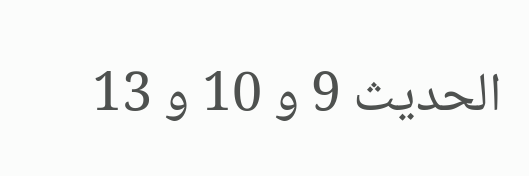الحديث 9 و 10 و 13